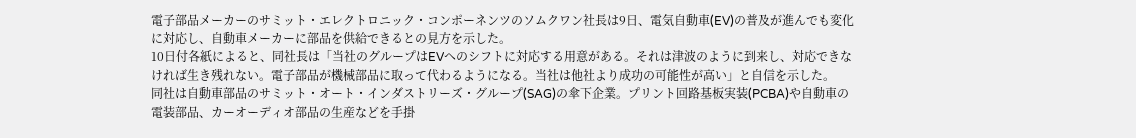電子部品メーカーのサミット・エレクトロニック・コンポーネンツのソムクワン社長は9日、電気自動車(EV)の普及が進んでも変化に対応し、自動車メーカーに部品を供給できるとの見方を示した。
10日付各紙によると、同社長は「当社のグループはEVへのシフトに対応する用意がある。それは津波のように到来し、対応できなければ生き残れない。電子部品が機械部品に取って代わるようになる。当社は他社より成功の可能性が高い」と自信を示した。
同社は自動車部品のサミット・オート・インダストリーズ・グループ(SAG)の傘下企業。プリント回路基板実装(PCBA)や自動車の電装部品、カーオーディオ部品の生産などを手掛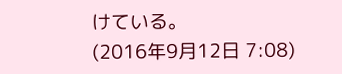けている。
(2016年9月12日 7:08)